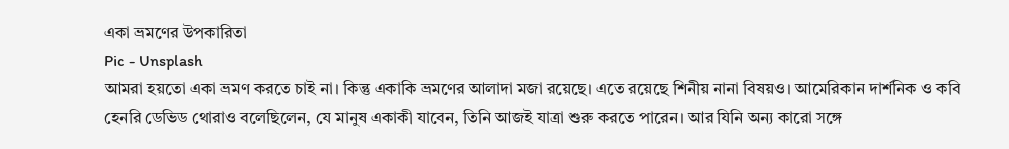একা ভ্রমণের উপকারিতা
Pic - Unsplash
আমরা হয়তো একা ভ্রমণ করতে চাই না। কিন্তু একাকি ভ্রমণের আলাদা মজা রয়েছে। এতে রয়েছে শিনীয় নানা বিষয়ও। আমেরিকান দার্শনিক ও কবি হেনরি ডেভিড থোরাও বলেছিলেন, যে মানুষ একাকী যাবেন, তিনি আজই যাত্রা শুরু করতে পারেন। আর যিনি অন্য কারো সঙ্গে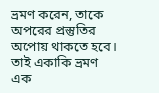ভ্রমণ করেন, তাকে অপরের প্রস্তুতির অপোয় থাকতে হবে। তাই একাকি ভ্রমণ এক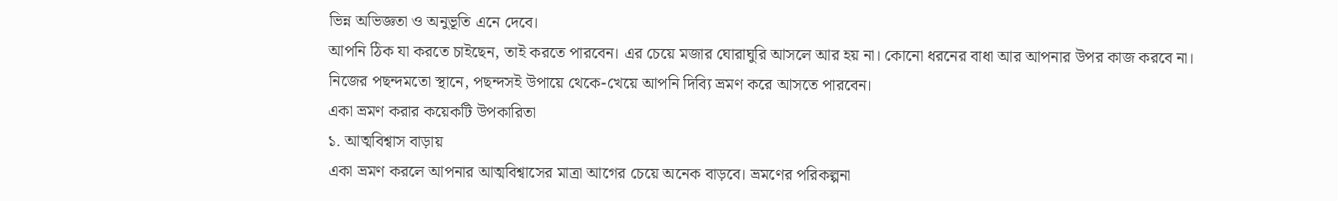ভিন্ন অভিজ্ঞতা ও অনুভূতি এনে দেবে।
আপনি ঠিক যা করতে চাইছেন, তাই করতে পারবেন। এর চেয়ে মজার ঘোরাঘুরি আসলে আর হয় না। কোনো ধরনের বাধা আর আপনার উপর কাজ করবে না। নিজের পছন্দমতো স্থানে, পছন্দসই উপায়ে থেকে-খেয়ে আপনি দিব্যি ভ্রমণ করে আসতে পারবেন।
একা ভ্রমণ করার কয়েকটি উপকারিতা
১. আত্মবিশ্বাস বাড়ায়
একা ভ্রমণ করলে আপনার আত্মবিশ্বাসের মাত্রা আগের চেয়ে অনেক বাড়বে। ভ্রমণের পরিকল্পনা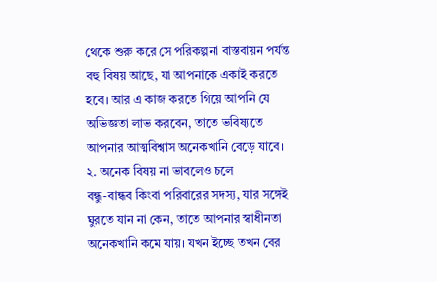থেকে শুরু করে সে পরিকল্পনা বাস্তবায়ন পর্যন্ত বহু বিষয় আছে, যা আপনাকে একাই করতে হবে। আর এ কাজ করতে গিয়ে আপনি যে অভিজ্ঞতা লাভ করবেন, তাতে ভবিষ্যতে আপনার আত্মবিশ্বাস অনেকখানি বেড়ে যাবে।
২. অনেক বিষয় না ভাবলেও চলে
বন্ধু-বান্ধব কিংবা পরিবারের সদস্য, যার সঙ্গেই ঘুরতে যান না কেন, তাতে আপনার স্বাধীনতা অনেকখানি কমে যায়। যখন ইচ্ছে তখন বের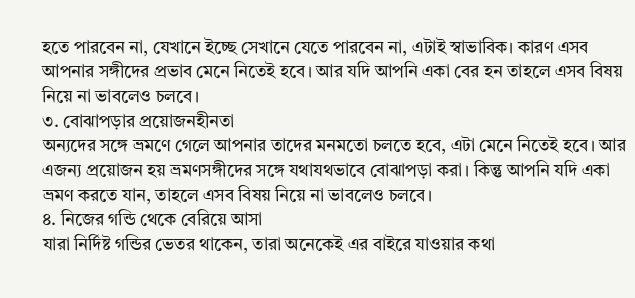হতে পারবেন না, যেখানে ইচ্ছে সেখানে যেতে পারবেন না, এটাই স্বাভাবিক। কারণ এসব আপনার সঙ্গীদের প্রভাব মেনে নিতেই হবে। আর যদি আপনি একা বের হন তাহলে এসব বিষয় নিয়ে না ভাবলেও চলবে।
৩. বোঝাপড়ার প্রয়োজনহীনতা
অন্যদের সঙ্গে ভ্রমণে গেলে আপনার তাদের মনমতো চলতে হবে, এটা মেনে নিতেই হবে। আর এজন্য প্রয়োজন হয় ভ্রমণসঙ্গীদের সঙ্গে যথাযথভাবে বোঝাপড়া করা। কিন্তু আপনি যদি একা ভ্রমণ করতে যান, তাহলে এসব বিষয় নিয়ে না ভাবলেও চলবে।
৪. নিজের গন্ডি থেকে বেরিয়ে আসা
যারা নির্দিষ্ট গন্ডির ভেতর থাকেন, তারা অনেকেই এর বাইরে যাওয়ার কথা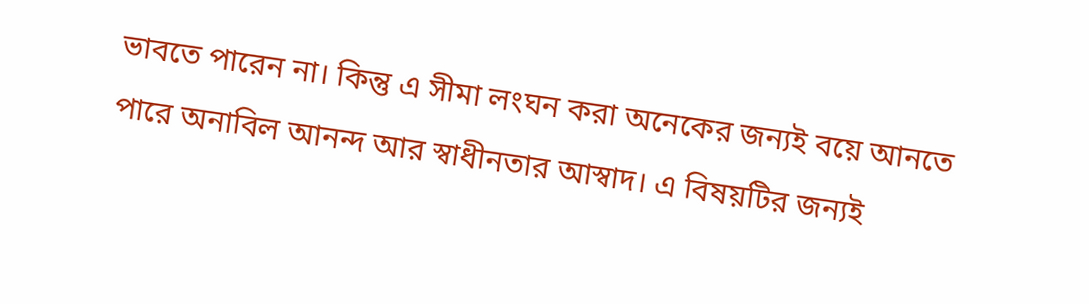ভাবতে পারেন না। কিন্তু এ সীমা লংঘন করা অনেকের জন্যই বয়ে আনতে পারে অনাবিল আনন্দ আর স্বাধীনতার আস্বাদ। এ বিষয়টির জন্যই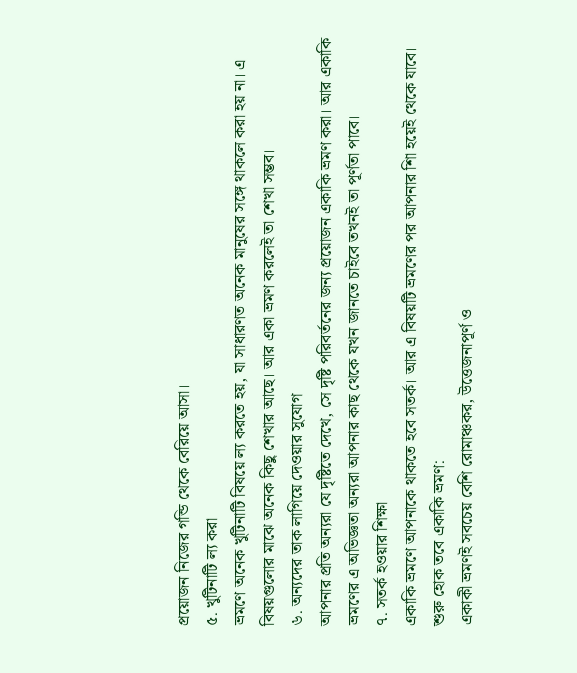প্রয়োজন নিজের গন্ডি থেকে বেরিয়ে আসা।
৫. খুটিনাটি ল্য করা
ভ্রমণে অনেক খুটিনাটি বিষয়ে ল্য করতে হয়, যা সাধারণত অনেক মানুষের সঙ্গে থাকলে করা হয় না। এ বিষয়গুলোর মাঝে অনেক কিছু শেখার আছে। আর একা ভ্রমণ করলেই তা শেখা সম্ভব।
৬. অন্যদের তাক লাগিয়ে দেওয়ার সুযোগ
আপনার প্রতি অন্যরা যে দৃষ্টিতে দেখে, সে দৃষ্টি পরিবর্তনের জন্য প্রয়োজন একাকি ভ্রমণ করা। আর একাকি ভ্রমণের এ অভিজ্ঞতা অন্যরা আপনার কাছ থেকে যখন জানতে চাইবে তখনই তা পূর্ণতা পাবে।
৭. সতর্ক হওয়ার শিক্ষা
একাকি ভ্রমণে আপনাকে থাকতে হবে সতর্ক। আর এ বিষয়টি ভ্রমণের পর আপনার শিা হয়েই থেকে যাবে।
শুরু হোক তবে একাকি ভ্রমণ:
একাকী ভ্রমণই সবচেয় বেশি রোমাঞ্চকর, উত্তেজনাপূর্ণ ও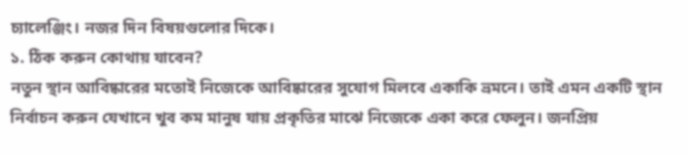চ্যালেঞ্জিং। নজর দিন বিষয়গুলোর দিকে।
১. ঠিক করুন কোথায় যাবেন?
নতুন স্থান আবিষ্কারের মতোই নিজেকে আবিষ্কারের সুযোগ মিলবে একাকি ভ্রমনে। তাই এমন একটি স্থান নির্বাচন করুন যেখানে খুব কম মানুষ যায় প্রকৃতির মাঝে নিজেকে একা করে ফেলুন। জনপ্রিয়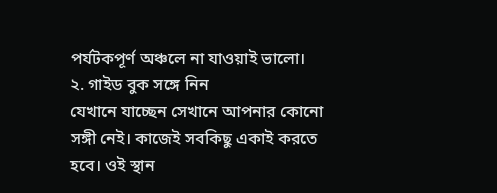পর্যটকপূর্ণ অঞ্চলে না যাওয়াই ভালো।
২. গাইড বুক সঙ্গে নিন
যেখানে যাচ্ছেন সেখানে আপনার কোনো সঙ্গী নেই। কাজেই সবকিছু একাই করতে হবে। ওই স্থান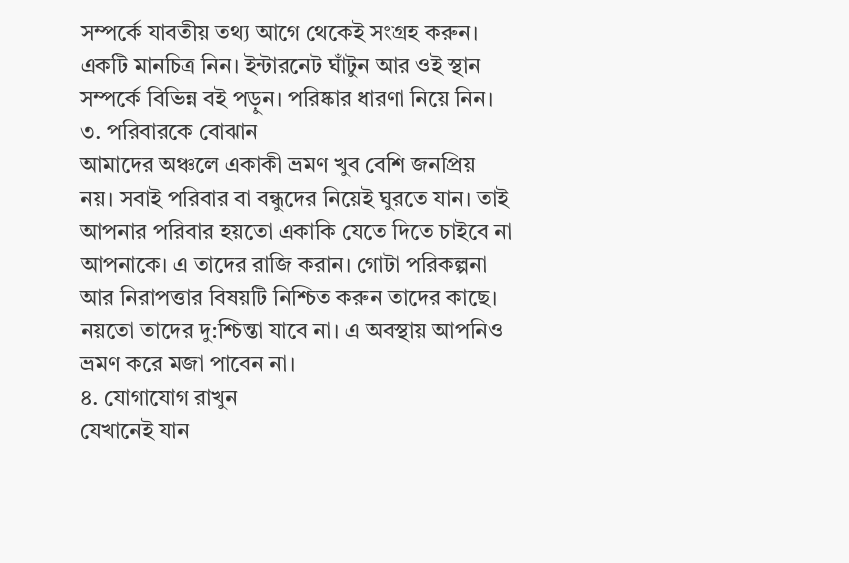সম্পর্কে যাবতীয় তথ্য আগে থেকেই সংগ্রহ করুন। একটি মানচিত্র নিন। ইন্টারনেট ঘাঁটুন আর ওই স্থান সম্পর্কে বিভিন্ন বই পড়ুন। পরিষ্কার ধারণা নিয়ে নিন।
৩. পরিবারকে বোঝান
আমাদের অঞ্চলে একাকী ভ্রমণ খুব বেশি জনপ্রিয় নয়। সবাই পরিবার বা বন্ধুদের নিয়েই ঘুরতে যান। তাই আপনার পরিবার হয়তো একাকি যেতে দিতে চাইবে না আপনাকে। এ তাদের রাজি করান। গোটা পরিকল্পনা আর নিরাপত্তার বিষয়টি নিশ্চিত করুন তাদের কাছে। নয়তো তাদের দু:শ্চিন্তা যাবে না। এ অবস্থায় আপনিও ভ্রমণ করে মজা পাবেন না।
৪. যোগাযোগ রাখুন
যেখানেই যান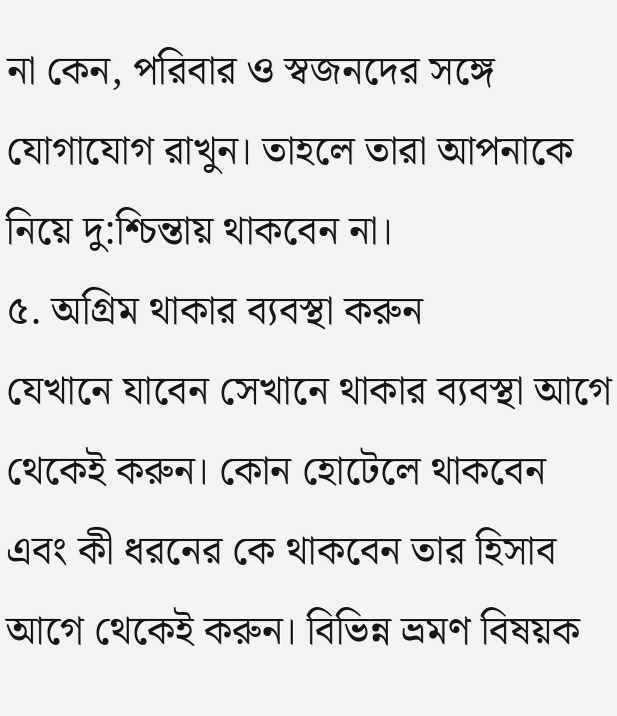না কেন, পরিবার ও স্বজনদের সঙ্গে যোগাযোগ রাখুন। তাহলে তারা আপনাকে নিয়ে দু:শ্চিন্তায় থাকবেন না।
৫. অগ্রিম থাকার ব্যবস্থা করুন
যেখানে যাবেন সেখানে থাকার ব্যবস্থা আগে থেকেই করুন। কোন হোটেলে থাকবেন এবং কী ধরনের কে থাকবেন তার হিসাব আগে থেকেই করুন। বিভিন্ন ভ্রমণ বিষয়ক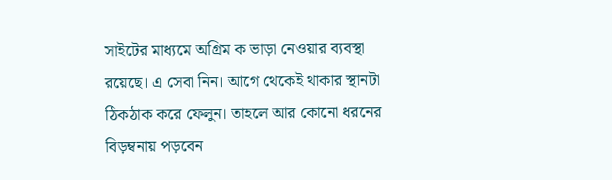সাইটের মাধ্যমে অগ্রিম ক ভাড়া নেওয়ার ব্যবস্থা রয়েছে। এ সেবা নিন। আগে থেকেই থাকার স্থানটা ঠিকঠাক করে ফেলুন। তাহলে আর কোনো ধরনের বিড়ম্বনায় পড়বেন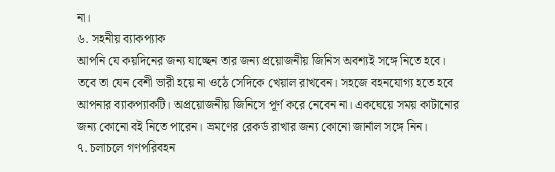না।
৬. সহনীয় ব্যাকপ্যাক
আপনি যে কয়দিনের জন্য যাচ্ছেন তার জন্য প্রয়োজনীয় জিনিস অবশ্যই সঙ্গে নিতে হবে। তবে তা যেন বেশী ভারী হয়ে না ওঠে সেদিকে খেয়াল রাখবেন। সহজে বহনযোগ্য হতে হবে আপনার ব্যাকপ্যাকটি। অপ্রয়োজনীয় জিনিসে পূর্ণ করে নেবেন না। একঘেয়ে সময় কাটানোর জন্য কোনো বই নিতে পারেন। ভ্রমণের রেকর্ড রাখার জন্য কোনো জার্নাল সঙ্গে নিন।
৭. চলাচলে গণপরিবহন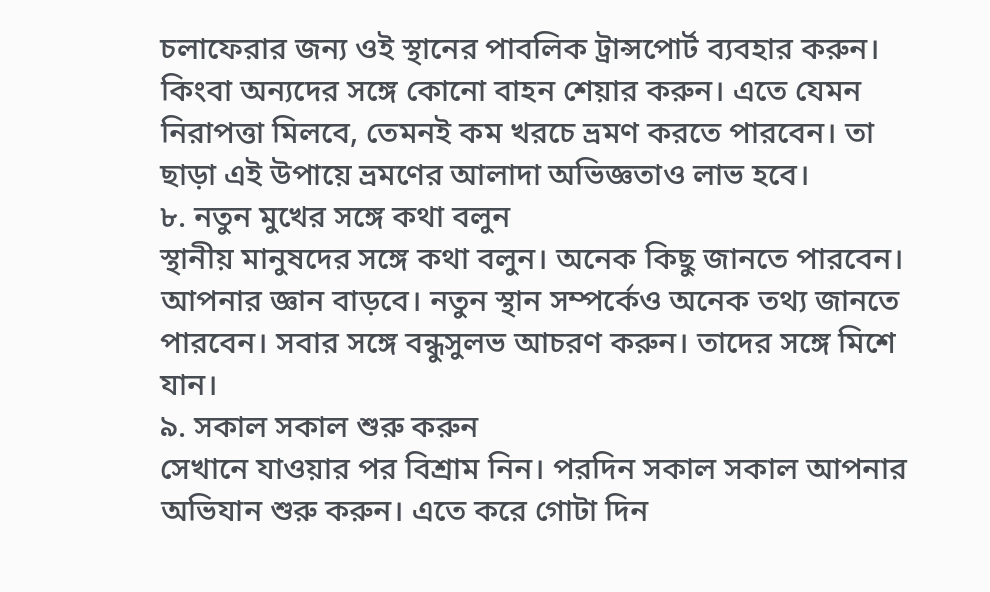চলাফেরার জন্য ওই স্থানের পাবলিক ট্রান্সপোর্ট ব্যবহার করুন। কিংবা অন্যদের সঙ্গে কোনো বাহন শেয়ার করুন। এতে যেমন নিরাপত্তা মিলবে, তেমনই কম খরচে ভ্রমণ করতে পারবেন। তা ছাড়া এই উপায়ে ভ্রমণের আলাদা অভিজ্ঞতাও লাভ হবে।
৮. নতুন মুখের সঙ্গে কথা বলুন
স্থানীয় মানুষদের সঙ্গে কথা বলুন। অনেক কিছু জানতে পারবেন। আপনার জ্ঞান বাড়বে। নতুন স্থান সম্পর্কেও অনেক তথ্য জানতে পারবেন। সবার সঙ্গে বন্ধুসুলভ আচরণ করুন। তাদের সঙ্গে মিশে যান।
৯. সকাল সকাল শুরু করুন
সেখানে যাওয়ার পর বিশ্রাম নিন। পরদিন সকাল সকাল আপনার অভিযান শুরু করুন। এতে করে গোটা দিন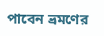পাবেন ভ্রমণের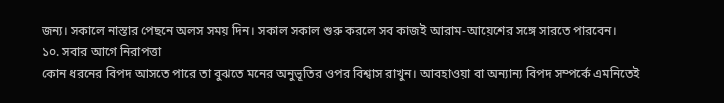জন্য। সকালে নাস্তার পেছনে অলস সময় দিন। সকাল সকাল শুরু করলে সব কাজই আরাম-আয়েশের সঙ্গে সারতে পারবেন।
১০. সবার আগে নিরাপত্তা
কোন ধরনের বিপদ আসতে পারে তা বুঝতে মনের অনুভূতির ওপর বিশ্বাস রাখুন। আবহাওয়া বা অন্যান্য বিপদ সম্পর্কে এমনিতেই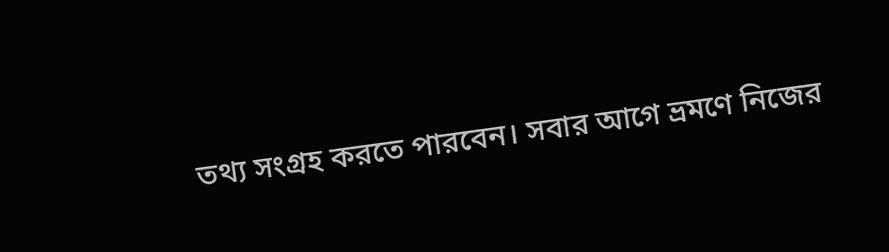তথ্য সংগ্রহ করতে পারবেন। সবার আগে ভ্রমণে নিজের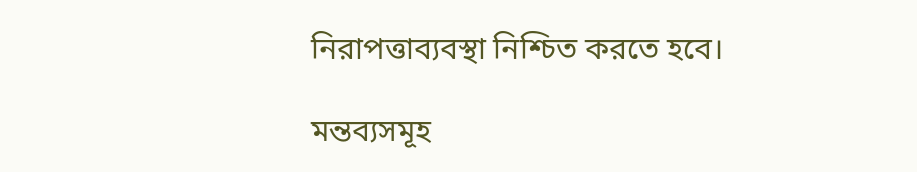নিরাপত্তাব্যবস্থা নিশ্চিত করতে হবে।

মন্তব্যসমূহ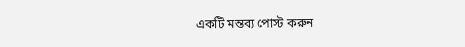একটি মন্তব্য পোস্ট করুন